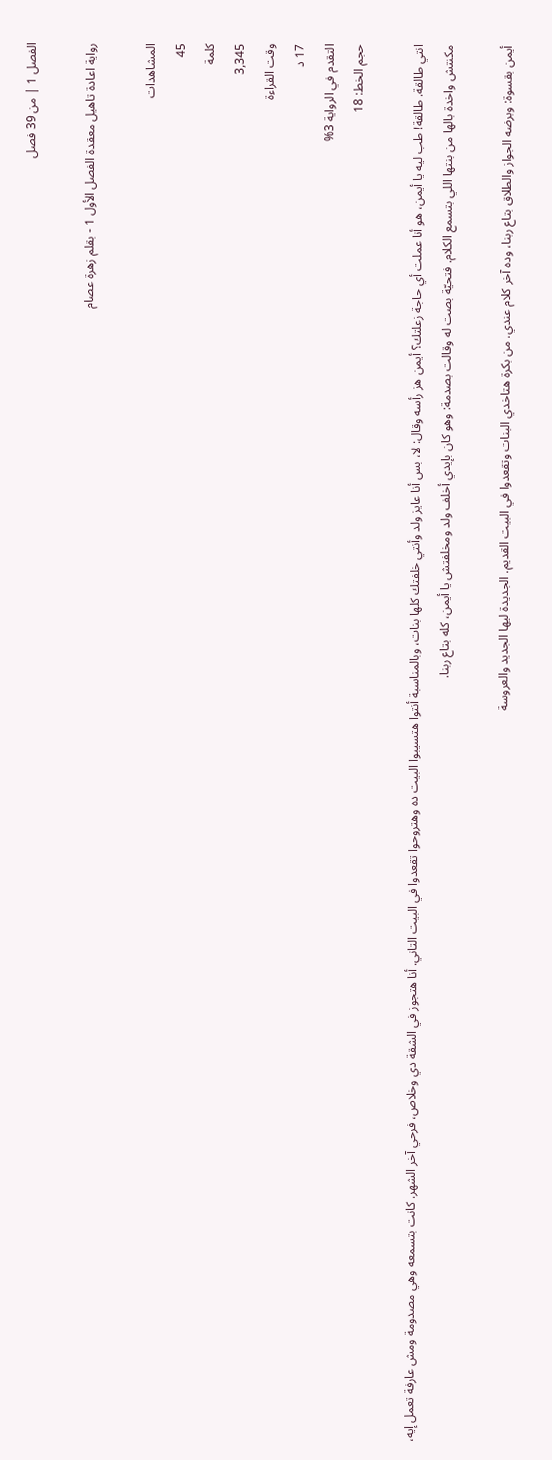الفصل 1 | من 39 فصل

رواية اعادة تاهيل معقدة الفصل الأول 1 - بقلم زهرة عصام

المشاهدات
45
كلمة
3,345
وقت القراءة
17 د
التقدم في الرواية 3%
حجم الخط: 18

انتي طالقة. طالقة! طب ليه يا أيمن، هو أنا عملت أي حاجة زعلتك؟ أيمن هز رأسه وقال: لا، بس أنا عايز ولد وأنتي خلفتك كلها بنات، وبالمناسبة أنتوا هتسيبوا البيت ده وهتروحوا تقعدوا في البيت التاني. أنا هتجوز في الشقة دي وخلاص، فرحي آخر الشهر. كانت بتسمعه وهي مصدومة ومش عارفة تعمل إيه، مكنتش واخدة بالها من بنتها اللي بتسمع الكلام. فتحيّة بصت له وقالت بصدمة: وهو كان بإيدي أخلف ولد ومخلفتش يا أيمن، كله بتاع ربنا.

أيمن بقسوة: وبرضه الجواز والطلاق بتاع ربنا، وده آخر كلام عندي. من بكرة هتاخدي البنات وتقعدوا في البيت القديم. الجديدة ليها الجديد والعروسة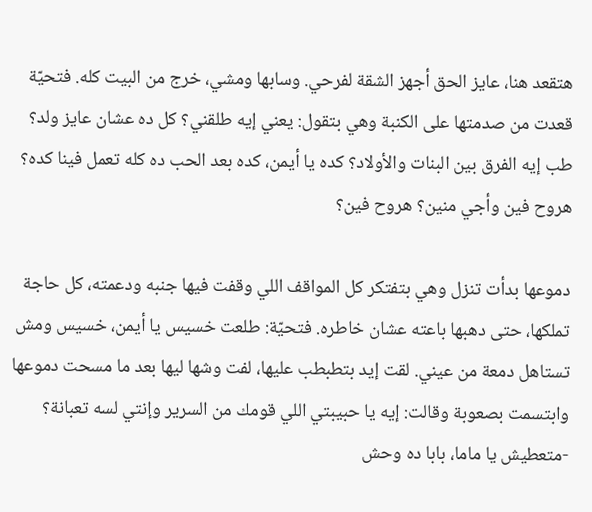هتقعد هنا، عايز الحق أجهز الشقة لفرحي. وسابها ومشي، خرج من البيت كله. فتحيّة قعدت من صدمتها على الكنبة وهي بتقول: يعني إيه طلقني؟ كل ده عشان عايز ولد؟ طب إيه الفرق بين البنات والأولاد؟ كده يا أيمن، كده بعد الحب ده كله تعمل فينا كده؟ هروح فين وأجي منين؟ هروح فين؟

دموعها بدأت تنزل وهي بتفتكر كل المواقف اللي وقفت فيها جنبه ودعمته، كل حاجة تملكها، حتى دهبها باعته عشان خاطره. فتحيّة: طلعت خسيس يا أيمن، خسيس ومش تستاهل دمعة من عيني. لقت إيد بتطبطب عليها، لفت وشها ليها بعد ما مسحت دموعها وابتسمت بصعوبة وقالت: إيه يا حبيبتي اللي قومك من السرير وإنتي لسه تعبانة؟ -متعطيش يا ماما، بابا ده وحش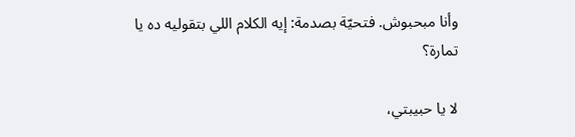وأنا مبحبوش. فتحيّة بصدمة: إيه الكلام اللي بتقوليه ده يا تمارة؟

لا يا حبيبتي،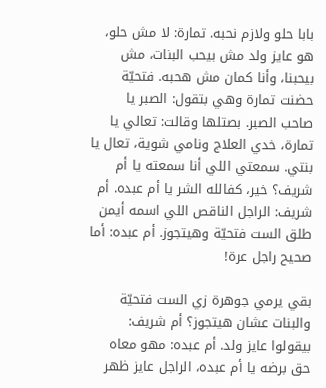بابا حلو ولازم نحبه. تمارة: لا مش حلو، هو عايز ولد مش بيحب البنات، مش بيحبنا، وأنا كمان مش هحبه. فتحيّة حضنت تمارة وهي بتقول: الصبر يا صاحب الصبر. بصتلها وقالت: تعالي يا تمارة، خدي العلاج ونامي شوية، تعال يا بنتي. سمعتي اللي أنا سمعته يا أم شريف؟ خير، كفالله الشر يا أم عبده. أم شريف: الراجل الناقص اللي اسمه أيمن طلق الست فتحيّة وهيتجوز. أم عبده: أما صحيح راجل عرة!

بقي يرمي جوهرة زي الست فتحيّة والبنات عشان هيتجوز؟ أم شريف: بيقولوا عايز ولد. أم عبده: مهو معاه حق برضه يا أم عبده، الراجل عايز ظهر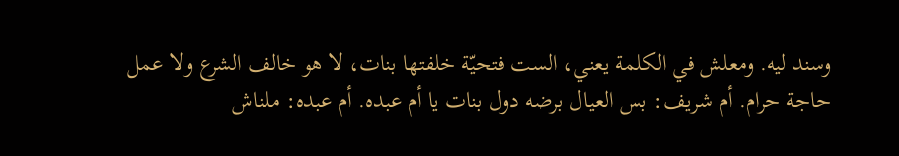وسند ليه. ومعلش في الكلمة يعني، الست فتحيّة خلفتها بنات، لا هو خالف الشرع ولا عمل حاجة حرام. أم شريف: بس العيال برضه دول بنات يا أم عبده. أم عبده: ملناش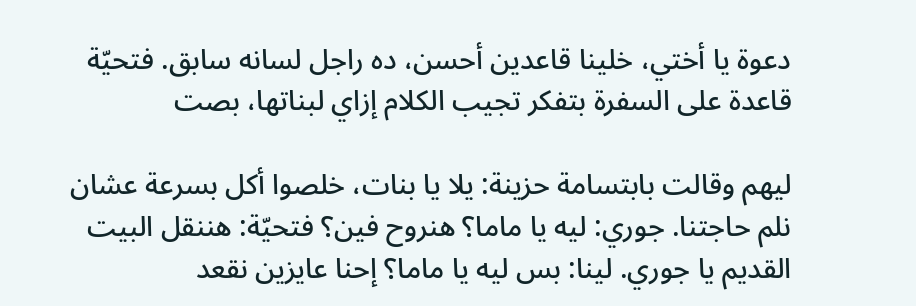دعوة يا أختي، خلينا قاعدين أحسن، ده راجل لسانه سابق. فتحيّة قاعدة على السفرة بتفكر تجيب الكلام إزاي لبناتها، بصت

ليهم وقالت بابتسامة حزينة: يلا يا بنات، خلصوا أكل بسرعة عشان نلم حاجتنا. جوري: ليه يا ماما؟ هنروح فين؟ فتحيّة: هننقل البيت القديم يا جوري. لينا: بس ليه يا ماما؟ إحنا عايزين نقعد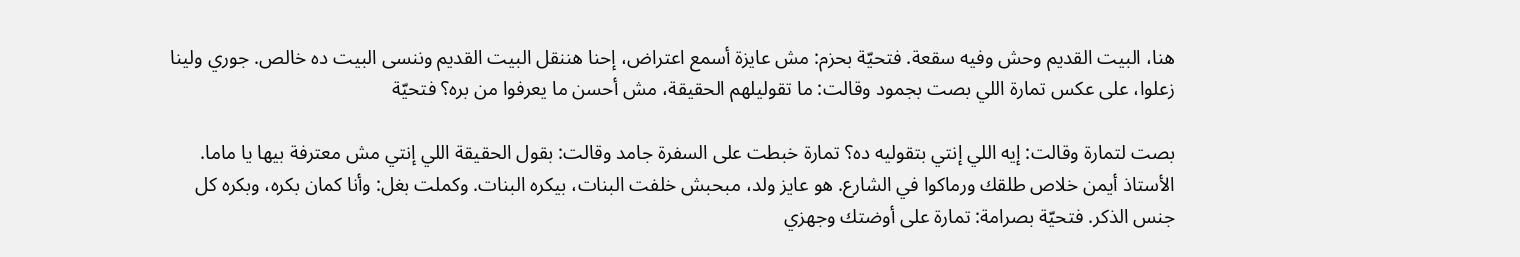هنا، البيت القديم وحش وفيه سقعة. فتحيّة بحزم: مش عايزة أسمع اعتراض، إحنا هننقل البيت القديم وننسى البيت ده خالص. جوري ولينا زعلوا، على عكس تمارة اللي بصت بجمود وقالت: ما تقوليلهم الحقيقة، مش أحسن ما يعرفوا من بره؟ فتحيّة

بصت لتمارة وقالت: إيه اللي إنتي بتقوليه ده؟ تمارة خبطت على السفرة جامد وقالت: بقول الحقيقة اللي إنتي مش معترفة بيها يا ماما. الأستاذ أيمن خلاص طلقك ورماكوا في الشارع. هو عايز ولد، مبحبش خلفت البنات، بيكره البنات. وكملت بغل: وأنا كمان بكره، وبكره كل جنس الذكر. فتحيّة بصرامة: تمارة على أوضتك وجهزي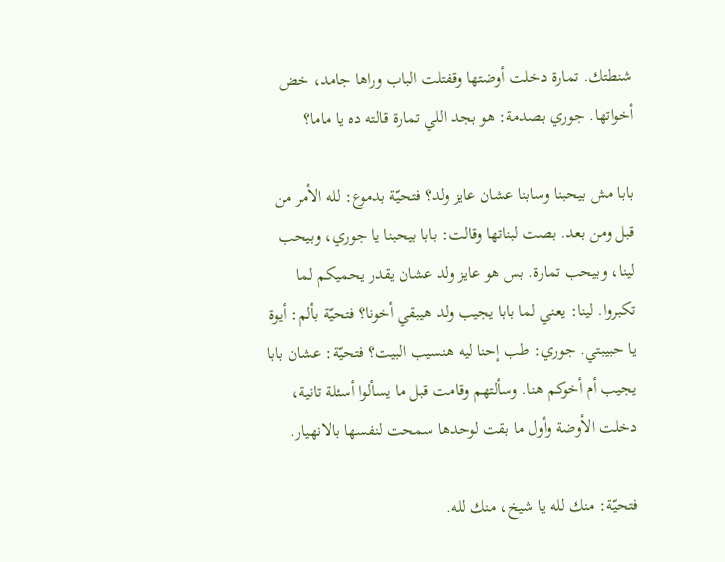شنطتك. تمارة دخلت أوضتها وقفتلت الباب وراها جامد، خض أخواتها. جوري بصدمة: هو بجد اللي تمارة قالته ده يا ماما؟

بابا مش بيحبنا وسابنا عشان عايز ولد؟ فتحيّة بدموع: لله الأمر من قبل ومن بعد. بصت لبناتها وقالت: بابا بيحبنا يا جوري، وبيحب لينا، وبيحب تمارة. بس هو عايز ولد عشان يقدر يحميكم لما تكبروا. لينا: يعني لما بابا يجيب ولد هيبقي أخونا؟ فتحيّة بألم: أيوة يا حبيبتي. جوري: طب إحنا ليه هنسيب البيت؟ فتحيّة: عشان بابا يجيب أم أخوكم هنا. وسألتهم وقامت قبل ما يسألوا أسئلة تانية، دخلت الأوضة وأول ما بقت لوحدها سمحت لنفسها بالانهيار.

فتحيّة: منك لله يا شيخ، منك لله.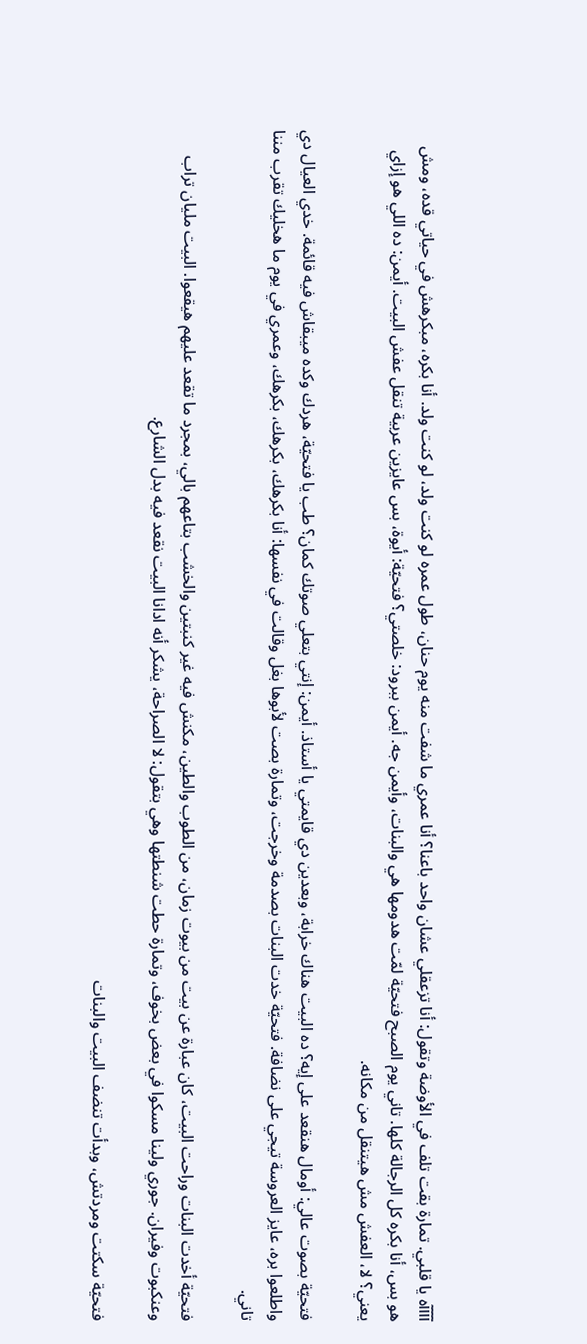آآآآه يا قلبي. تمارة بقت تلف في الأوضة وتقول: أنا تزعقلي عشان واحد باعنا؟ أنا عمري ما شفت منه يوم حنان، طول عمره لو كنت ولد، لو كنت ولد. أنا بكره، مبكرهش في حياتي قده، ومش هو بس، أنا بكره كل الرجالة كلها. تاني يوم الصبح فتحيّة لمّت هدومها هي والبنات، وأيمن جه. أيمن ببرود: خلصتي؟ فتحيّة: أيوة، بس عايزين عربية تنقل عفش البيت. أيمن: ده اللي هو إزاي يعني؟ لا، العفش مش هيتنقل من مكانه.

فتحيّة بصوت عالي: أومال هنقعد على إيه؟ ده البيت هناك خرابة، وبعدين دي قايمتي يا أستاذ. أيمن: إنتي بتعلي صوتك كمان؟ طب يا فتحيّة، هردك وكده ميبقاش فيه قائمة. خدي العيال دي واطلعوا بره، عايز العروسة تيجي على نضافة. فتحيّة خدت البنات بصدمة وخرجت، وتمارة بصت لأبوها بغل وقالت في نفسها: أنا بكرهك، بكرهك، بكرهك، وعمري في يوم ما هخليك تقرب مننا تاني.

فتحيّة أخدت البنات وراحت البيت، كان عبارة عن بيت من بيوت زمان، من الطوب والطين، مكنش فيه غير كنبتين والخشب بتاعهم بالي، بمجرد ما تقعد عليهم هيقعوا. البيت مليان تراب وعنكبوت وفيران. جوري ولينا مسكوا في بعض بخوف، وتمارة حطت شنطتها وهي بتقول: لا الصراحة، يشكر أنه ادانا البيت نقعد فيه بدل الشارع.

فتحيّة سكتت ومردتش، وبدأت تنضف البيت والبنات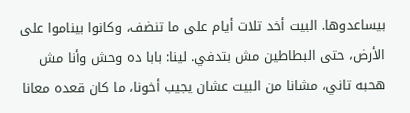بيساعدوها. البيت أخد تلات أيام على ما تنضف، وكانوا بيناموا على الأرض، حتى البطاطين مش بتدفي. لينا: بابا ده وحش وأنا مش هحبه تاني، مشانا من البيت عشان يجيب أخونا، ما كان قعده معانا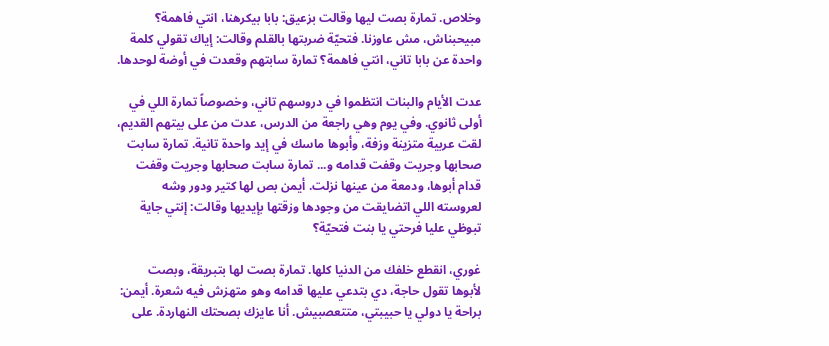وخلاص. تمارة بصت ليها وقالت بزعيق: بابا بيكرهنا، انتي فاهمة؟ مبيحبناش، مش عاوزنا. فتحيّة ضربتها بالقلم وقالت: إياك تقولي كلمة واحدة عن بابا تاني، انتي فاهمة؟ تمارة سابتهم وقعدت في أوضة لوحدها.

عدت الأيام والبنات انتظموا في دروسهم تاني، وخصوصاً تمارة اللي في أولى ثانوي. وفي يوم وهي راجعة من الدرس، عدت من على بيتهم القديم، لقت عربية متزينة وزفة، وأبوها ماسك في إيد واحدة تانية. تمارة سابت صحابها وجريت وقفت قدامه و... تمارة سابت صحابها وجريت وقفت قدام أبوها، ودمعة من عينها نزلت. أيمن بص لها كتير ودور وشه لعروسته اللي اتضايقت من وجودها وزقتها بإيديها وقالت: إنتي جاية تبوظي عليا فرحتي يا بنت فتحيّة؟

غوري، انقطع خلفك من الدنيا كلها. تمارة بصت لها بتبريقة، وبصت لأبوها تقول حاجة، دي بتدعي عليها قدامه وهو متهزش فيه شعرة. أيمن: براحة يا دولي يا حبيبتي، متتعصبيش. أنا عايزك بصحتك النهاردة. على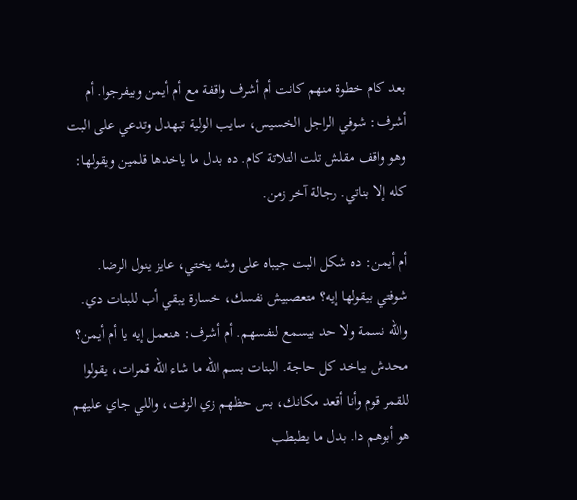بعد كام خطوة منهم كانت أم أشرف واقفة مع أم أيمن وبيفرجوا. أم أشرف: شوفي الراجل الخسيس، سايب الولية تبهدل وتدعي على البت وهو واقف مقلش تلت التلاتة كام. ده بدل ما ياخدها قلمين ويقولها: كله إلا بناتي. رجالة آخر زمن.

أم أيمن: ده شكل البت جيباه على وشه يختي، عايز ينول الرضا. شوفتي بيقولها إيه؟ متعصبيش نفسك، خسارة يبقي أب للبنات دي. والله نسمة ولا حد بيسمع لنفسهم. أم أشرف: هنعمل إيه يا أم أيمن؟ محدش بياخد كل حاجة. البنات بسم الله ما شاء الله قمرات، يقولوا للقمر قوم وأنا أقعد مكانك، بس حظهم زي الزفت، واللي جاي عليهم هو أبوهم دا. بدل ما يطبطب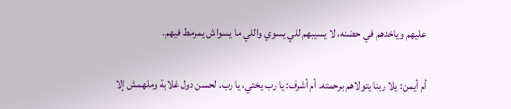عليهم وياخدهم في حضنه، لا يسيبهم للي يسوي واللي ما يسواش يمرمط فيهم.

أم أيمن: يلا ربنا يتولاهم برحمته. أم أشرف: يا رب يختي، يا رب. لحسن دول غلابة وملهمش إلا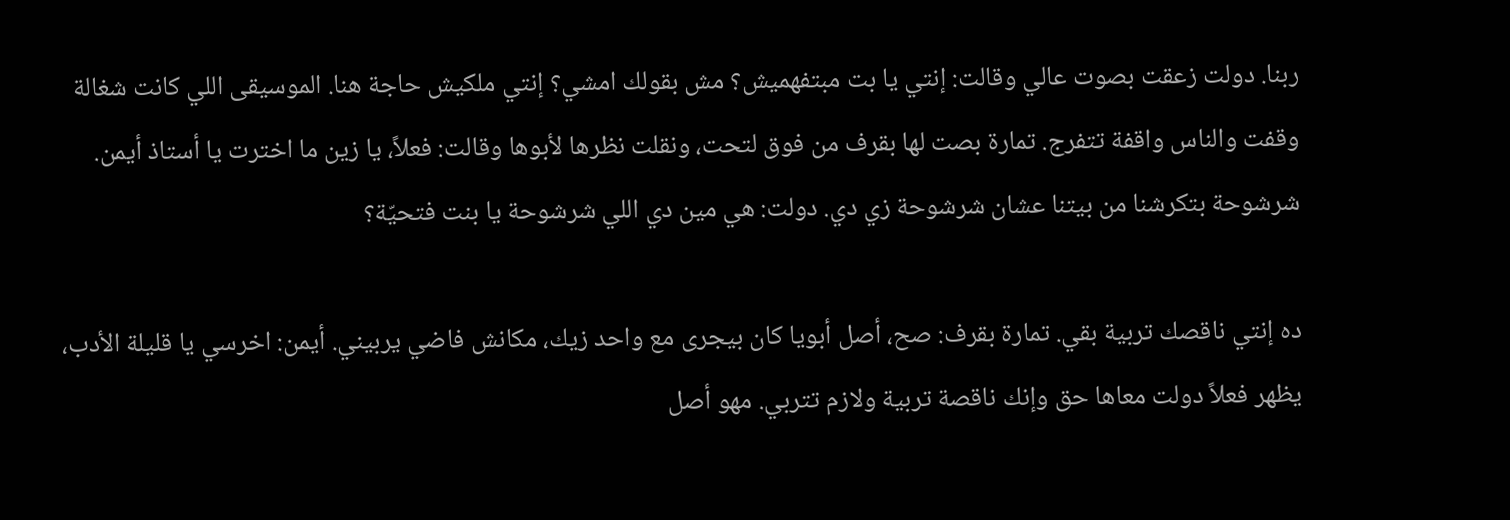ربنا. دولت زعقت بصوت عالي وقالت: إنتي يا بت مبتفهميش؟ مش بقولك امشي؟ إنتي ملكيش حاجة هنا. الموسيقى اللي كانت شغالة وقفت والناس واقفة تتفرج. تمارة بصت لها بقرف من فوق لتحت، ونقلت نظرها لأبوها وقالت: فعلاً، يا زين ما اخترت يا أستاذ أيمن. شرشوحة بتكرشنا من بيتنا عشان شرشوحة زي دي. دولت: هي مين دي اللي شرشوحة يا بنت فتحيّة؟

ده إنتي ناقصك تربية بقي. تمارة بقرف: صح، أصل أبويا كان بيجرى مع واحد زيك، مكانش فاضي يربيني. أيمن: اخرسي يا قليلة الأدب، يظهر فعلاً دولت معاها حق وإنك ناقصة تربية ولازم تتربي. مهو أصل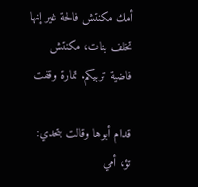أمك مكنتش فالحة غير إنها تخلف بنات، مكنتش فاضية تربيكم. تمارة وقفت

قدام أبوها وقالت بتحدي: تؤ، أمي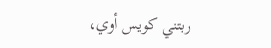ربتني كويس أوي،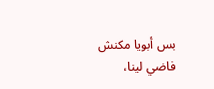بس أبويا مكنش فاضي لينا،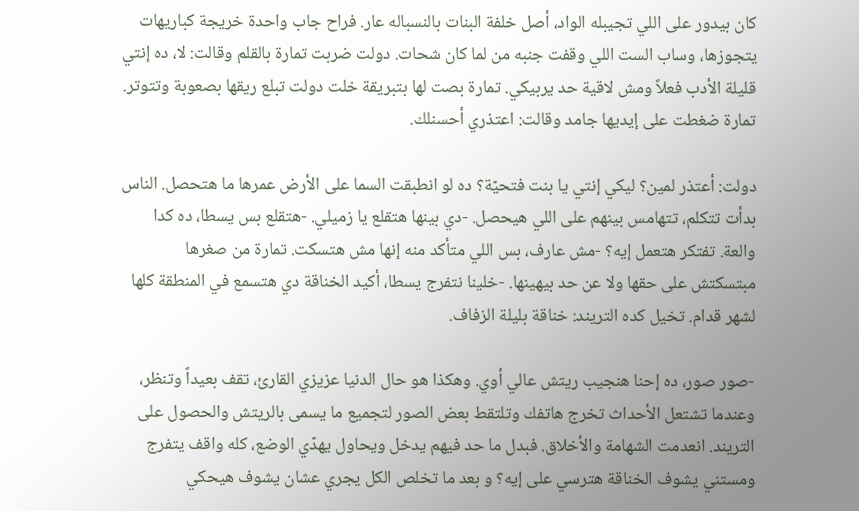كان بيدور على اللي تجيبله الواد، أصل خلفة البنات بالنسباله عار. فراح جاب واحدة خريجة كباريهات يتجوزها، وساب الست اللي وقفت جنبه من لما كان شحات. دولت ضربت تمارة بالقلم وقالت: لا، ده إنتي قليلة الأدب فعلاً ومش لاقية حد يربيكي. تمارة بصت لها بتبريقة خلت دولت تبلع ريقها بصعوبة وتتوتر. تمارة ضغطت على إيديها جامد وقالت: اعتذري أحسنلك.

دولت: أعتذر لمين؟ ليكي إنتي يا بنت فتحيّة؟ ده لو انطبقت السما على الأرض عمرها ما هتحصل. الناس بدأت تتكلم، تتهامس بينهم على اللي هيحصل. -دي بينها هتقلع يا زميلي. -هتقلع بس يسطا، ده كدا والعة. تفتكر هتعمل إيه؟ -مش عارف، بس اللي متأكد منه إنها مش هتسكت. تمارة من صغرها مبتسكتش على حقها ولا عن حد بيهينها. -خلينا نتفرج يسطا، أكيد الخناقة دي هتسمع في المنطقة كلها لشهر قدام. تخيل كده التريند: خناقة بليلة الزفاف.

-صور صور، ده إحنا هنجيب ريتش عالي أوي. وهكذا هو حال الدنيا عزيزي القارئ، تقف بعيداً وتنظر، وعندما تشتعل الأحداث تخرج هاتفك وتلتقط بعض الصور لتجميع ما يسمى بالريتش والحصول على التريند. انعدمت الشهامة والأخلاق. فبدل ما حد فيهم يدخل ويحاول يهدّي الوضع، كله واقف يتفرج ومستني يشوف الخناقة هترسي على إيه؟ و بعد ما تخلص الكل يجري عشان يشوف هيحكي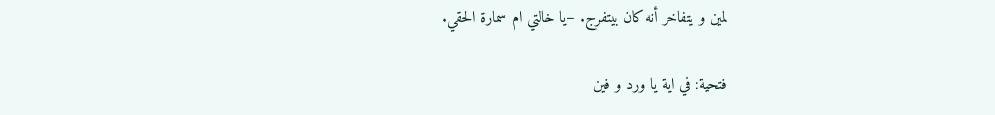لمين و يتفاخر أنه كان بيتفرج. –يا خالتي ام سمارة الحقي.

فتحية: في اية يا ورد و فين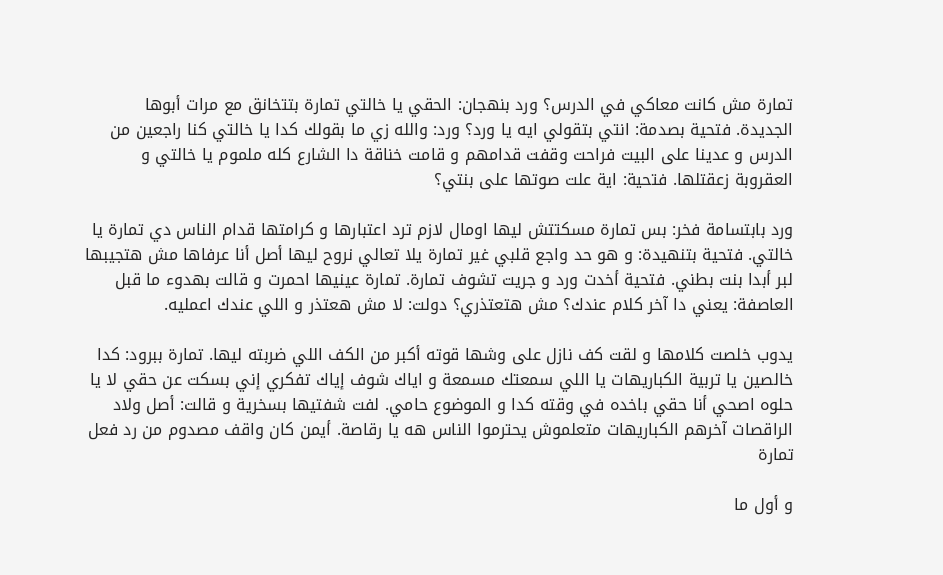تمارة مش كانت معاكي في الدرس؟ ورد بنهجان: الحقي يا خالتي تمارة بتتخانق مع مرات أبوها الجديدة. فتحية بصدمة: انتي بتقولي ايه يا ورد؟ ورد: والله زي ما بقولك كدا يا خالتي كنا راجعين من الدرس و عدينا على البيت فراحت وقفت قدامهم و قامت خناقة دا الشارع كله ملموم يا خالتي و العقروبة زعقتلها. فتحية: اية علت صوتها على بنتي؟

ورد بابتسامة فخر: بس تمارة مسكتتش ليها اومال لازم ترد اعتبارها و كرامتها قدام الناس دي تمارة يا خالتي. فتحية بتنهيدة: و هو حد واجع قلبي غير تمارة يلا تعالي نروح ليها أصل أنا عرفاها مش هتجيبها لبر أبدا بنت بطني. فتحية أخدت ورد و جريت تشوف تمارة. تمارة عينيها احمرت و قالت بهدوء ما قبل العاصفة: يعني دا آخر كلام عندك؟ مش هتعتذري؟ دولت: لا مش هعتذر و اللي عندك اعمليه.

يدوب خلصت كلامها و لقت كف نازل على وشها قوته أكبر من الكف اللي ضربته ليها. تمارة ببرود: كدا خالصين يا تربية الكباريهات يا اللي سمعتك مسمعة و اياك شوف إياك تفكري إني بسكت عن حقي لا يا حلوه اصحي أنا حقي باخده في وقته كدا و الموضوع حامي. لفت شفتيها بسخرية و قالت: أصل ولاد الراقصات آخرهم الكباريهات متعلموش يحترموا الناس هه يا رقاصة. أيمن كان واقف مصدوم من رد فعل تمارة

و أول ما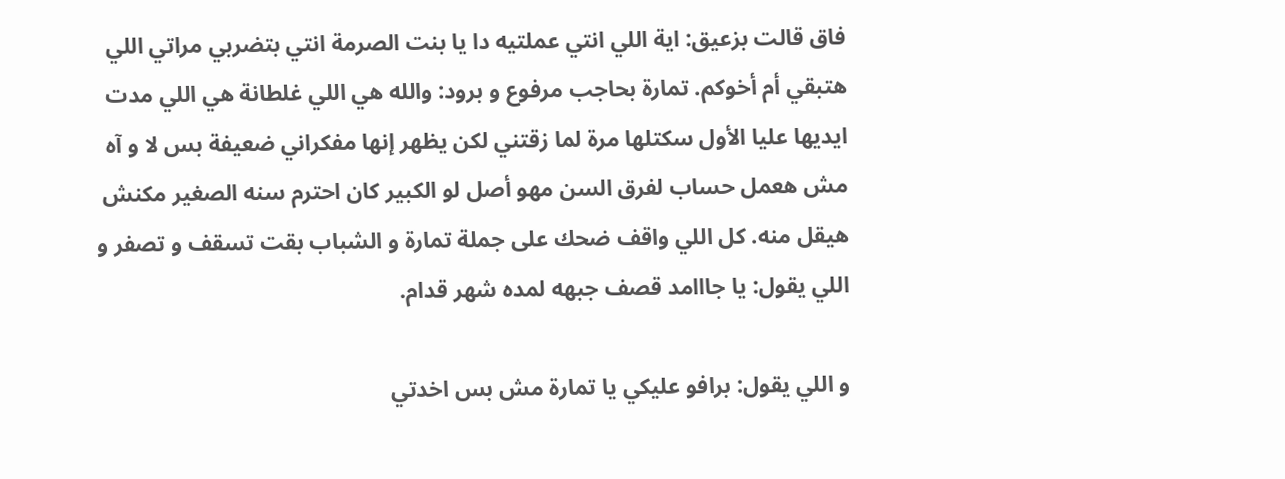فاق قالت بزعيق: اية اللي انتي عملتيه دا يا بنت الصرمة انتي بتضربي مراتي اللي هتبقي أم أخوكم. تمارة بحاجب مرفوع و برود: والله هي اللي غلطانة هي اللي مدت ايديها عليا الأول سكتلها مرة لما زقتني لكن يظهر إنها مفكراني ضعيفة بس لا و آه مش هعمل حساب لفرق السن مهو أصل لو الكبير كان احترم سنه الصغير مكنش هيقل منه. كل اللي واقف ضحك على جملة تمارة و الشباب بقت تسقف و تصفر و اللي يقول: يا جااامد قصف جبهه لمده شهر قدام.

و اللي يقول: برافو عليكي يا تمارة مش بس اخدتي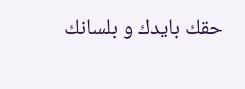حقك بايدك و بلسانك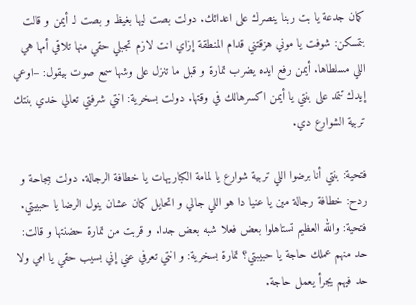كمان جدعة يا بت ربنا ينصرك على اعدائك. دولت بصت ليها بغيظ و بصت لـ أيمن و قالت بتمسكن: شوفت يا موني هزقتني قدام المنطقة إزاي انت لازم تجبلي حقي منها تلاقي أمها هي اللي مسلطاها. أيمن رفع ايده يضرب تمارة و قبل ما تنزل على وشها سمع صوت بيقول: –اوعي إيدك تتمد على بنتي يا أيمن اكسرهالك في وقتها. دولت بسخرية: انتي شرفتي تعالي خدي بنتك تربية الشوارع دي.

فتحية: بنتي أنا برضوا اللي تربية شوارع يا لمامة الكباريهات يا خطافة الرجالة. دولت ببجاحة و ردح: خطافة رجالة مين يا عنيا دا هو اللي جالي و اتحايل كمان عشان ينول الرضا يا حبيبتي. فتحية: والله العظيم تستاهلوا بعض فعلا شبه بعض جدا. و قربت من تمارة حضنتها و قالت: حد منهم عملك حاجة يا حبيبتي؟ تمارة بسخرية: و انتي تعرفي عني إني بسيب حقي يا امي ولا حد فيهم يجرأ يعمل حاجة.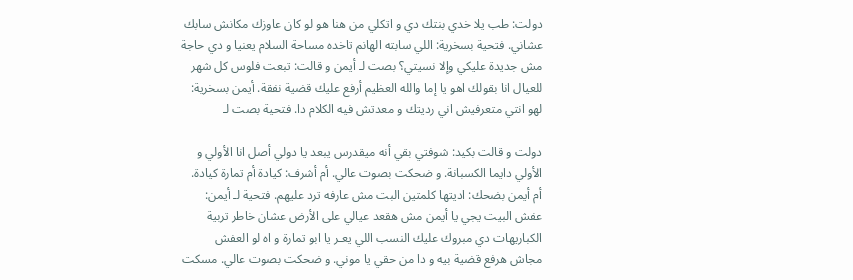دولت: طب يلا خدي بنتك دي و اتكلي من هنا هو لو كان عاوزك مكانش سابك عشاني. فتحية بسخرية: اللي سابته الهانم تاخده مساحة السلام يعنيا و دي حاجة مش جديدة عليكي وإلا نسيتي؟ بصت لـ أيمن و قالت: تبعت فلوس كل شهر للعيال انا بقولك اهو يا إما والله العظيم أرفع عليك قضية نفقة. أيمن بسخرية: لهو انتي متعرفيش اني رديتك و معدتش فيه الكلام دا. فتحية بصت لـ

دولت و قالت بكيد: شوفتي بقي أنه ميقدرس يبعد يا دولي أصل انا الأولي و الأولي دايما الكسبانة. و ضحكت بصوت عالي. أم أشرف: كيادة أم تمارة كيادة. أم أيمن بضحك: اديتها كلمتين البت مش عارفه ترد عليهم. فتحية لـ أيمن: عفش البيت يجي يا أيمن مش هقعد عيالي على الأرض عشان خاطر تربية الكباريهات دي مبروك عليك النسب اللي يعـر يا ابو تمارة و اه لو العفش مجاش هرفع قضية بيه و دا من حقي يا موني. و ضحكت بصوت عالي. مسكت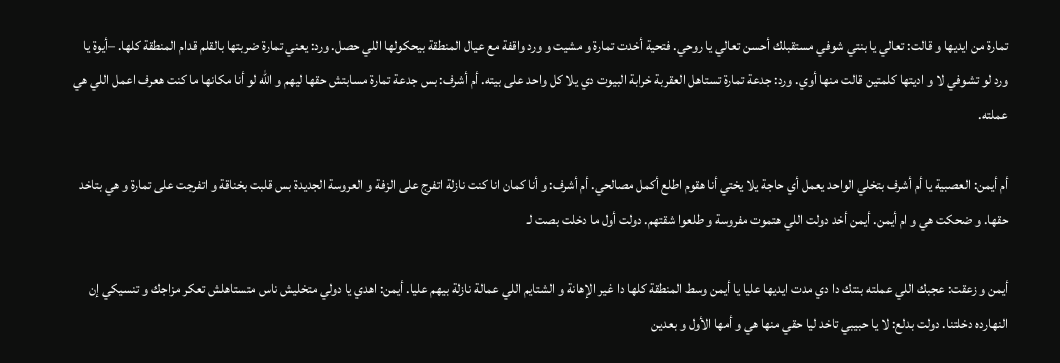تمارة من ايديها و قالت: تعالي يا بنتي شوفي مستقبلك أحسن تعالي يا روحي. فتحية أخدت تمارة و مشيت و ورد واقفة مع عيال المنطقة بيحكولها اللي حصل. ورد: يعني تمارة ضربتها بالقلم قدام المنطقة كلها. –أيوة يا ورد لو تشوفي لا و اديتها كلمتين قالت منها أوي. ورد: جدعة تمارة تستاهل العقربة خرابة البيوت دي يلا كل واحد على بيته. أم أشرف: بس جدعة تمارة مسابتش حقها ليهم و الله لو أنا مكانها ما كنت هعرف اعمل اللي هي عملته.

أم أيمن: العصبية يا أم أشرف بتخلي الواحد يعمل أي حاجة يلا يختي أنا هقوم اطلع أكمل مصالحي. أم أشرف: و أنا كمان انا كنت نازلة اتفرج على الزفة و العروسة الجديدة بس قلبت بخناقة و اتفرجت على تمارة و هي بتاخد حقها. و ضحكت هي و ام أيمن. أيمن أخد دولت اللي هتموت مفروسة و طلعوا شقتهم. دولت أول ما دخلت بصت لـ

أيمن و زعقت: عجبك اللي عملته بنتك دا دي مدت ايديها عليا يا أيمن وسط المنطقة كلها دا غير الإهانة و الشتايم اللي عمالة نازلة بيهم عليا. أيمن: اهدي يا دولي متخليش ناس متستاهلش تعكر مزاجك و تنسيكي إن النهارده دخلتنا. دولت بدلع: لا يا حبيبي تاخد ليا حقي منها هي و أمها الأول و بعدين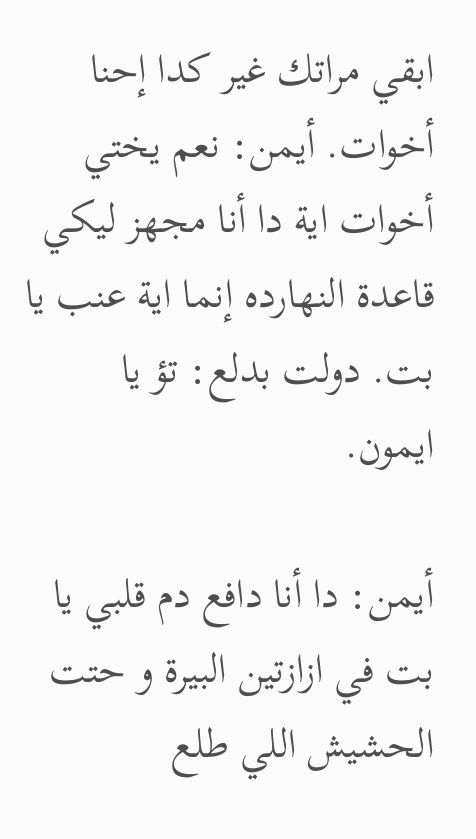ابقي مراتك غير كدا إحنا أخوات. أيمن: نعم يختي أخوات اية دا أنا مجهز ليكي قاعدة النهارده إنما اية عنب يا بت. دولت بدلع: تؤ يا ايمون.

أيمن: دا أنا دافع دم قلبي يا بت في ازازتين البيرة و حتت الحشيش اللي طلع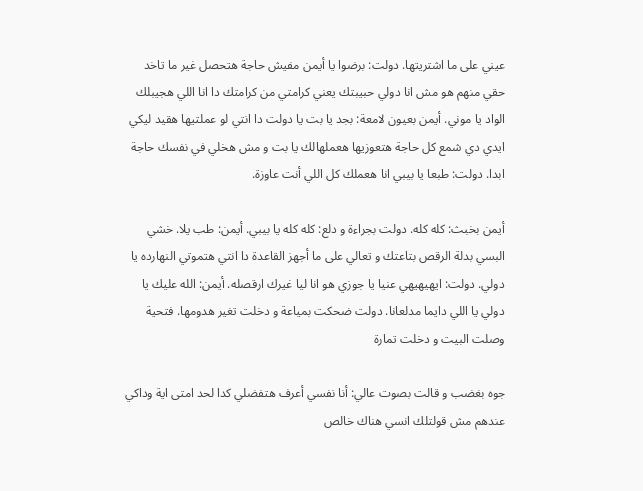عيني على ما اشتريتها. دولت: برضوا يا أيمن مفيش حاجة هتحصل غير ما تاخد حقي منهم هو مش انا دولي حبيبتك يعني كرامتي من كرامتك دا انا اللي هجيبلك الواد يا موني. أيمن بعيون لامعة: بجد يا بت يا دولت دا انتي لو عملتيها هقيد ليكي ايدي دي شمع كل حاجة هتعوزيها هعملهالك يا بت و مش هخلي في نفسك حاجة ابدا. دولت: طبعا يا بيبي انا هعملك كل اللي أنت عاوزة.

أيمن بخبث: كله كله. دولت بجراءة و دلع: كله كله يا بيبي. أيمن: طب يلا. خشي البسي بدلة الرقص بتاعتك و تعالي على ما أجهز القاعدة دا انتي هتموتي النهارده يا دولي. دولت: ايهيهيهي عنيا يا جوزي هو انا ليا غيرك ارقصله. أيمن: الله عليك يا دولي يا اللي دايما مدلعانا. دولت ضحكت بمياعة و دخلت تغير هدومها. فتحية وصلت البيت و دخلت تمارة

جوه بغضب و قالت بصوت عالي: أنا نفسي أعرف هتفضلي كدا لحد امتى اية وداكي عندهم مش قولتلك انسي هناك خالص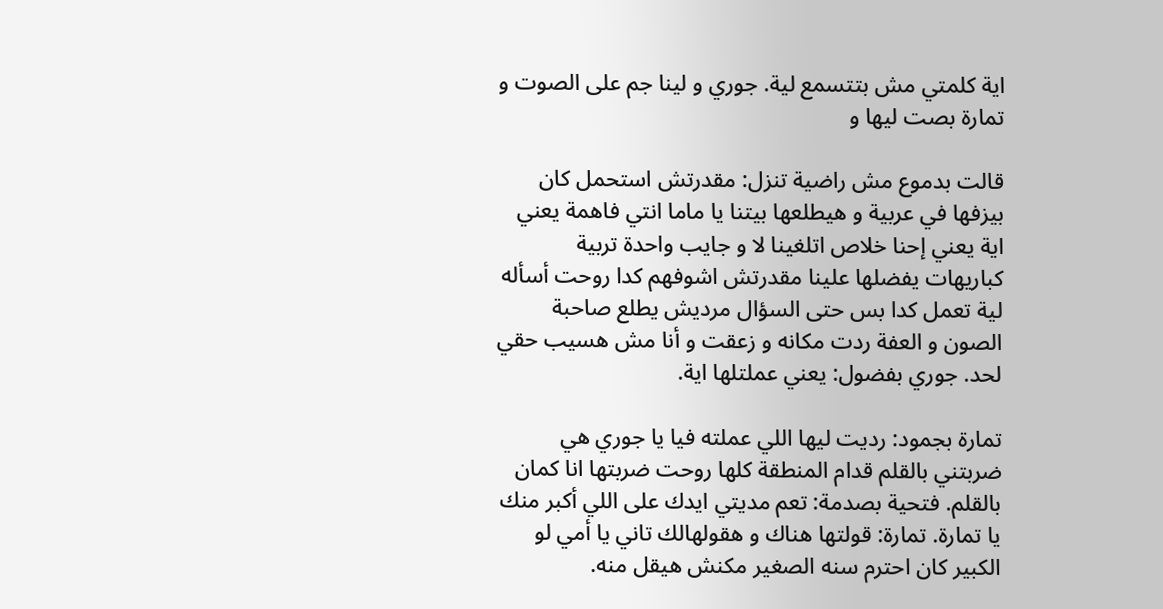اية كلمتي مش بتتسمع لية. جوري و لينا جم على الصوت و تمارة بصت ليها و

قالت بدموع مش راضية تنزل: مقدرتش استحمل كان بيزفها في عربية و هيطلعها بيتنا يا ماما انتي فاهمة يعني اية يعني إحنا خلاص اتلغينا لا و جايب واحدة تربية كباريهات يفضلها علينا مقدرتش اشوفهم كدا روحت أسأله لية تعمل كدا بس حتى السؤال مرديش يطلع صاحبة الصون و العفة ردت مكانه و زعقت و أنا مش هسيب حقي لحد. جوري بفضول: يعني عملتلها اية.

تمارة بجمود: رديت ليها اللي عملته فيا يا جوري هي ضربتني بالقلم قدام المنطقة كلها روحت ضربتها انا كمان بالقلم. فتحية بصدمة: تعم مديتي ايدك على اللي أكبر منك يا تمارة. تمارة: قولتها هناك و هقولهالك تاني يا أمي لو الكبير كان احترم سنه الصغير مكنش هيقل منه.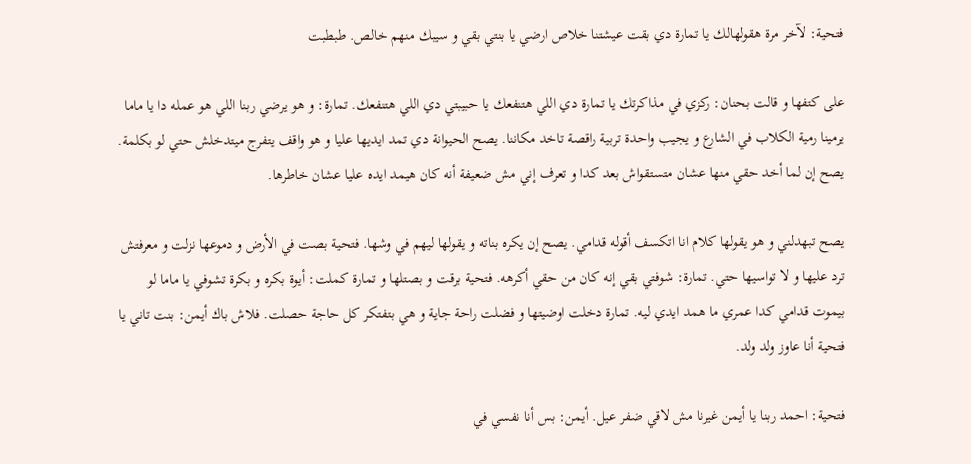فتحية: لآخر مرة هقولهالك يا تمارة دي بقت عيشتنا خلاص ارضي يا بنتي بقي و سيبك منهم خالص. طبطبت

على كتفها و قالت بحنان: ركزي في مذاكرتك يا تمارة دي اللي هتنفعك يا حبيبتي دي اللي هتنفعك. تمارة: و هو يرضي ربنا اللي هو عمله دا يا ماما يرمينا رمية الكلاب في الشارع و يجيب واحدة تربية راقصة تاخد مكاننا. يصح الحيوانة دي تمد ايديها عليا و هو واقف يتفرج ميتدخلش حتي لو بكلمة. يصح إن لما أخد حقي منها عشان متستقواش بعد كدا و تعرف إني مش ضعيفة أنه كان هيمد ايده عليا عشان خاطرها.

يصح تبهدلني و هو يقولها كلام انا اتكسف أقوله قدامي. يصح إن يكره بناته و يقولها ليهم في وشها. فتحية بصت في الأرض و دموعها نزلت و معرفتش ترد عليها و لا تواسيها حتي. تمارة: شوفتي بقي إنه كان من حقي أكرهه. فتحية برقت و بصتلها و تمارة كملت: أيوة بكره و بكرة تشوفي يا ماما لو بيموت قدامي كدا عمري ما همد ايدي ليه. تمارة دخلت اوضيتها و فضلت راحة جاية و هي بتفتكر كل حاجة حصلت. فلاش باك أيمن: بنت تاني يا فتحية أنا عاوز ولد ولد.

فتحية: احمد ربنا يا أيمن غيرنا مش لاقي ضفر عيل. أيمن: بس أنا نفسي في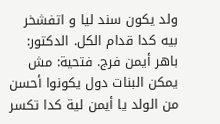ولد يكون سند ليا و اتفشخر بيه كدا قدام الكل. الدكتور: باهر أيمن فرج. فتحية: مش يمكن البنات دول يكونوا أحسن من الولد يا أيمن لية كدا تكسر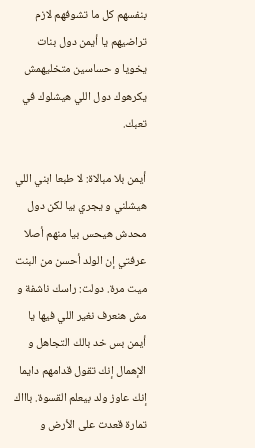بنفسهم كل ما تشوفهم لازم تراضيهم يا أيمن دول بنات يخويا و حساسين متخليهمش يكرهوك دول اللي هيشلوك في تعبك.

أيمن بلا مبالاة: لا طبعا ابني اللي هيشلني و يجري بيا لكن دول محدش هيحس بيا منهم أصلا عرفتي إن الولد أحسن من البنت ميت مرة. دولت: راسك ناشفة و مش هنعرف نغير اللي فيها يا أيمن بس خد بالك التجاهل و الإهمال إنك تقول قدامهم دايما إنك عاوز ولد بيعلم القسوة. باااك تمارة قعدت على الأرض و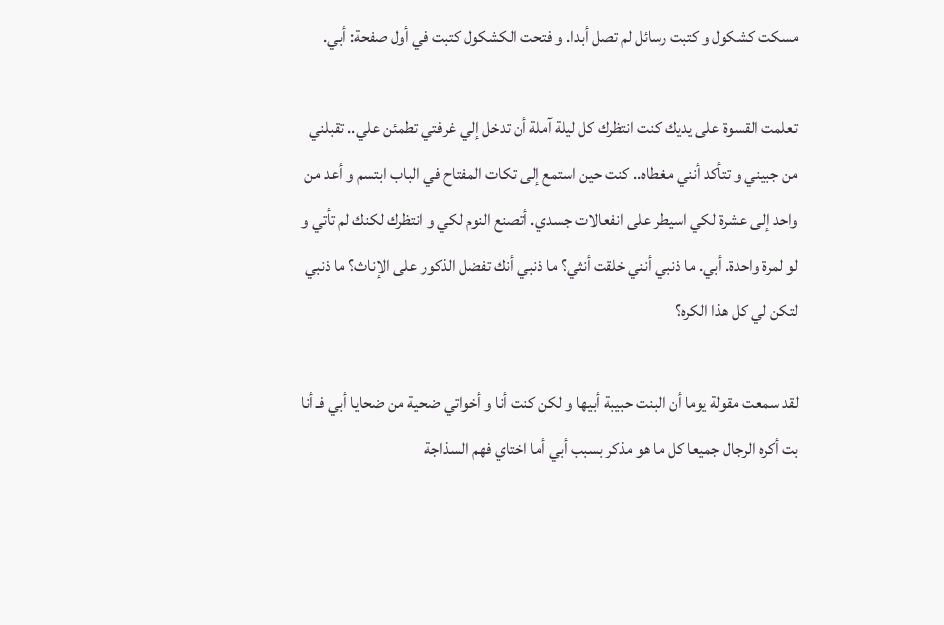مسكت كشكول و كتبت رسائل لم تصل أبدا. و فتحت الكشكول كتبت في أول صفحة: أبي.

تعلمت القسوة على يديك كنت انتظرك كل ليلة آملة أن تدخل إلي غرفتي تطمئن علي.. تقبلني من جبيني و تتأكد أنني مغطاه.. كنت حين استمع إلى تكات المفتاح في الباب ابتسم و أعد من واحد إلى عشرة لكي اسيطر على انفعالات جسدي. أتصنع النوم لكي و انتظرك لكنك لم تأتي و لو لمرة واحدة. أبي. ما ذنبي أنني خلقت أنثي؟ ما ذنبي أنك تفضل الذكور على الإناث؟ ما ذنبي لتكن لي كل هذا الكره؟

لقد سمعت مقولة يوما أن البنت حبيبة أبيها و لكن كنت أنا و أخواتي ضحية من ضحايا أبي فـ أنا بت أكره الرجال جميعا كل ما هو مذكر بسبب أبي أما اختاي فهم السذاجة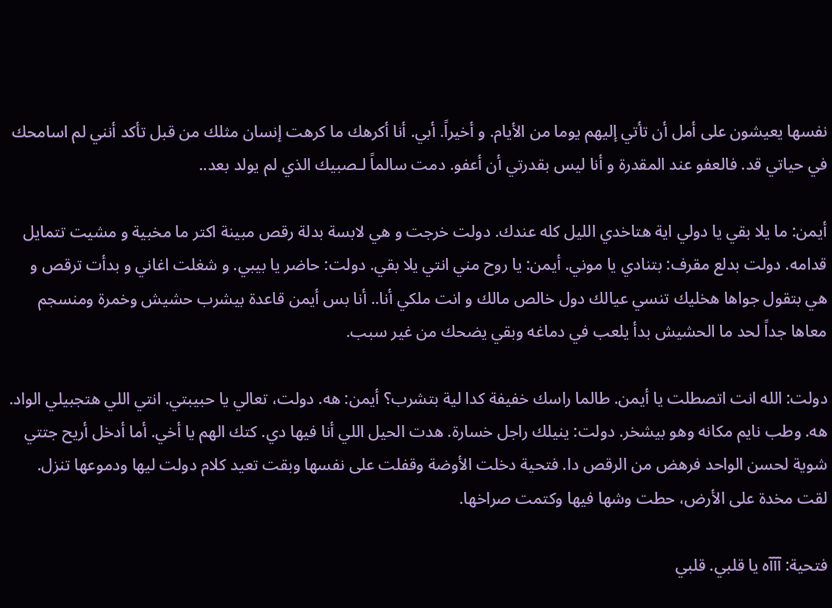نفسها يعيشون على أمل أن تأتي إليهم يوما من الأيام. و أخيراً. أبي. أنا أكرهك ما كرهت إنسان مثلك من قبل تأكد أنني لم اسامحك في حياتي قد. فالعفو عند المقدرة و أنا ليس بقدرتي أن أعفو. دمت سالماً لـصبيك الذي لم يولد بعد..

أيمن: ما يلا بقي يا دولي اية هتاخدي الليل كله عندك. دولت خرجت و هي لابسة بدلة رقص مبينة اكتر ما مخبية و مشيت تتمايل قدامه. دولت بدلع مقرف: بتنادي يا موني. أيمن: يا روح مني انتي يلا بقي. دولت: حاضر يا بيبي. و شغلت اغاني و بدأت ترقص و هي بتقول جواها هخليك تنسي عيالك دول خالص مالك و انت ملكي أنا.. أنا بس أيمن قاعدة بيشرب حشيش وخمرة ومنسجم معاها جداً لحد ما الحشيش بدأ يلعب في دماغه وبقي يضحك من غير سبب.

دولت: الله انت اتصطلت يا أيمن. طالما راسك خفيفة كدا لية بتشرب؟ أيمن: هه. دولت، تعالي يا حبيبتي. انتي اللي هتجبيلي الواد. هه. وطب نايم مكانه وهو بيشخر. دولت: ينيلك راجل خسارة. هدت الحيل اللي أنا فيها دي. كتك الهم يا أخي. أما أدخل أريح جتتي شوية لحسن الواحد فرهض من الرقص دا. فتحية دخلت الأوضة وقفلت على نفسها وبقت تعيد كلام دولت ليها ودموعها تنزل. لقت مخدة على الأرض، حطت وشها فيها وكتمت صراخها.

فتحية: آآآه يا قلبي. قلبي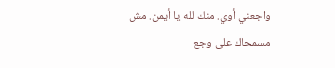واجعني أوي. منك لله يا أيمن. مش مسمحاك على وجع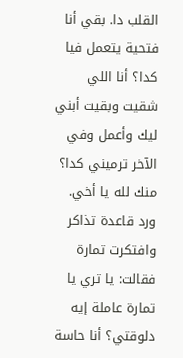القلب دا. بقي أنا فتحية يتعمل فيا كدا؟ أنا اللي شقيت وبقيت أبني ليك وأعمل وفي الآخر ترميني كدا؟ منك لله يا أخي. ورد قاعدة تذاكر وافتكرت تمارة فقالت: يا تري يا تمارة عاملة إيه دلوقتي؟ أنا حاسة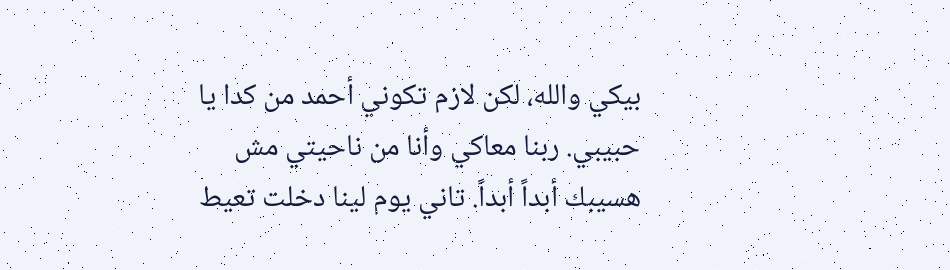بيكي والله، لكن لازم تكوني أحمد من كدا يا حبيبي. ربنا معاكي وأنا من ناحيتي مش هسيبك أبداً أبداً. تاني يوم لينا دخلت تعيط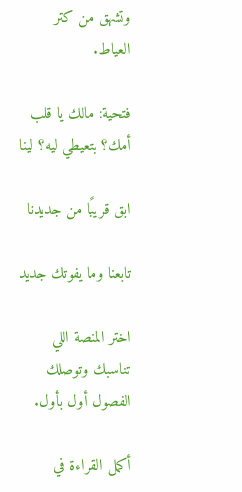وتشهق من كتر العياط.

فتحية: مالك يا قلب أمك؟ بتعيطي ليه؟ لينا

ابق قريبًا من جديدنا

تابعنا وما يفوتك جديد

اختر المنصة اللي تناسبك وتوصلك الفصول أول بأول.

أكمل القراءة في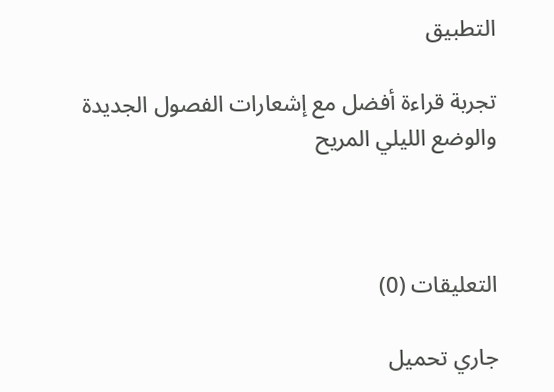التطبيق

تجربة قراءة أفضل مع إشعارات الفصول الجديدة والوضع الليلي المريح



التعليقات (0)

جاري تحميل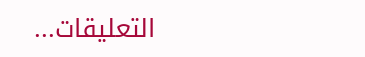التعليقات...